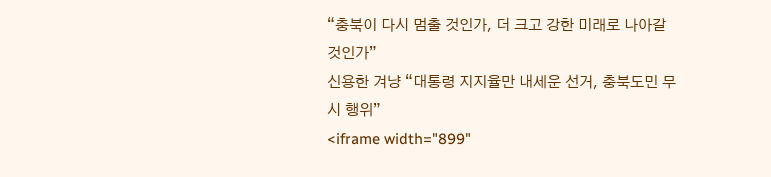“충북이 다시 멈출 것인가, 더 크고 강한 미래로 나아갈 것인가”
신용한 겨냥 “대통령 지지율만 내세운 선거, 충북도민 무시 행위”
<iframe width="899"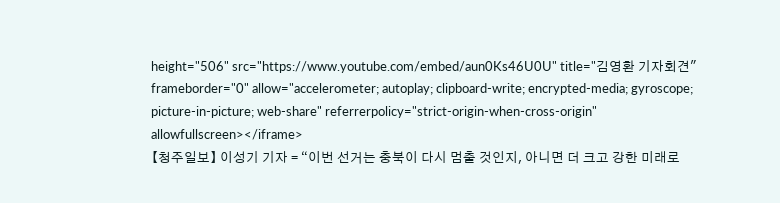height="506" src="https://www.youtube.com/embed/aun0Ks46U0U" title="김영환 기자회견" frameborder="0" allow="accelerometer; autoplay; clipboard-write; encrypted-media; gyroscope; picture-in-picture; web-share" referrerpolicy="strict-origin-when-cross-origin" allowfullscreen></iframe>
【청주일보】 이성기 기자 = “이번 선거는 충북이 다시 멈출 것인지, 아니면 더 크고 강한 미래로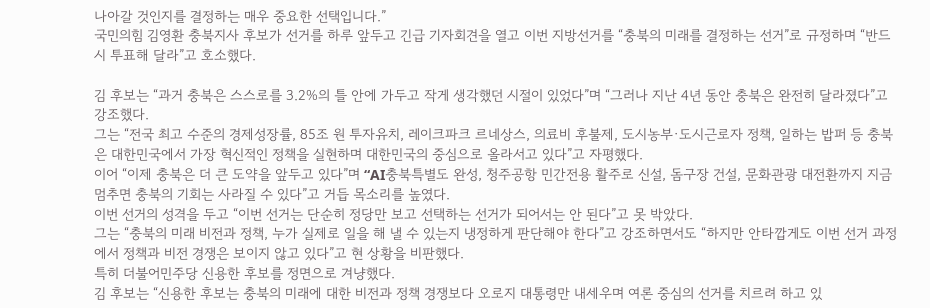나아갈 것인지를 결정하는 매우 중요한 선택입니다.”
국민의힘 김영환 충북지사 후보가 선거를 하루 앞두고 긴급 기자회견을 열고 이번 지방선거를 “충북의 미래를 결정하는 선거”로 규정하며 “반드시 투표해 달라”고 호소했다.

김 후보는 “과거 충북은 스스로를 3.2%의 틀 안에 가두고 작게 생각했던 시절이 있었다”며 “그러나 지난 4년 동안 충북은 완전히 달라졌다”고 강조했다.
그는 “전국 최고 수준의 경제성장률, 85조 원 투자유치, 레이크파크 르네상스, 의료비 후불제, 도시농부·도시근로자 정책, 일하는 밥퍼 등 충북은 대한민국에서 가장 혁신적인 정책을 실현하며 대한민국의 중심으로 올라서고 있다”고 자평했다.
이어 “이제 충북은 더 큰 도약을 앞두고 있다”며 “AI충북특별도 완성, 청주공항 민간전용 활주로 신설, 돔구장 건설, 문화관광 대전환까지 지금 멈추면 충북의 기회는 사라질 수 있다”고 거듭 목소리를 높였다.
이번 선거의 성격을 두고 “이번 선거는 단순히 정당만 보고 선택하는 선거가 되어서는 안 된다”고 못 박았다.
그는 “충북의 미래 비전과 정책, 누가 실제로 일을 해 낼 수 있는지 냉정하게 판단해야 한다”고 강조하면서도 “하지만 안타깝게도 이번 선거 과정에서 정책과 비전 경쟁은 보이지 않고 있다”고 현 상황을 비판했다.
특히 더불어민주당 신용한 후보를 정면으로 겨냥했다.
김 후보는 “신용한 후보는 충북의 미래에 대한 비전과 정책 경쟁보다 오로지 대통령만 내세우며 여론 중심의 선거를 치르려 하고 있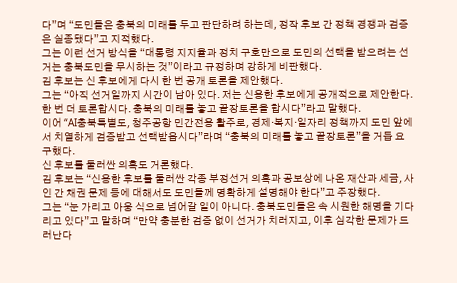다”며 “도민들은 충북의 미래를 두고 판단하려 하는데, 정작 후보 간 정책 경쟁과 검증은 실종됐다”고 지적했다.
그는 이런 선거 방식을 “대통령 지지율과 정치 구호만으로 도민의 선택을 받으려는 선거는 충북도민을 무시하는 것”이라고 규정하며 강하게 비판했다.
김 후보는 신 후보에게 다시 한 번 공개 토론을 제안했다.
그는 “아직 선거일까지 시간이 남아 있다. 저는 신용한 후보에게 공개적으로 제안한다. 한 번 더 토론합시다. 충북의 미래를 놓고 끝장토론을 합시다”라고 말했다.
이어 “AI충북특별도, 청주공항 민간전용 활주로, 경제·복지·일자리 정책까지 도민 앞에서 치열하게 검증받고 선택받읍시다”라며 “충북의 미래를 놓고 끝장토론”을 거듭 요구했다.
신 후보를 둘러싼 의혹도 거론했다.
김 후보는 “신용한 후보를 둘러싼 각종 부정선거 의혹과 공보상에 나온 재산과 세금, 사인 간 채권 문제 등에 대해서도 도민들께 명확하게 설명해야 한다”고 주장했다.
그는 “눈 가리고 아웅 식으로 넘어갈 일이 아니다. 충북도민들은 속 시원한 해명을 기다리고 있다”고 말하며 “만약 충분한 검증 없이 선거가 치러지고, 이후 심각한 문제가 드러난다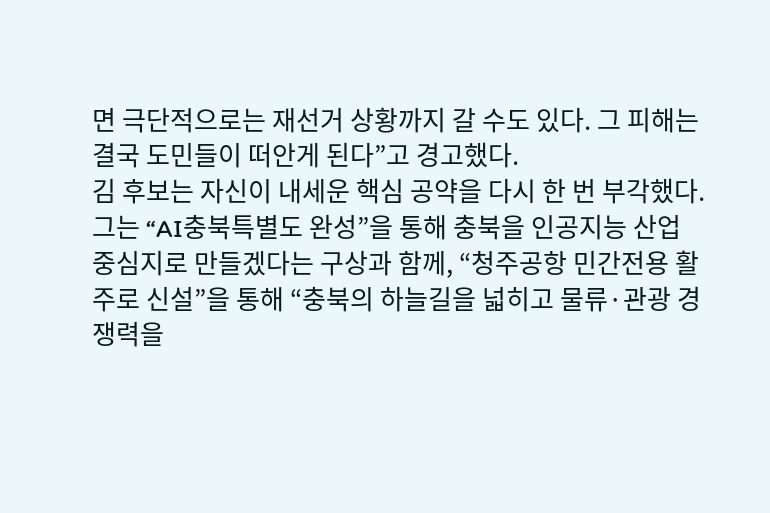면 극단적으로는 재선거 상황까지 갈 수도 있다. 그 피해는 결국 도민들이 떠안게 된다”고 경고했다.
김 후보는 자신이 내세운 핵심 공약을 다시 한 번 부각했다.
그는 “AI충북특별도 완성”을 통해 충북을 인공지능 산업 중심지로 만들겠다는 구상과 함께, “청주공항 민간전용 활주로 신설”을 통해 “충북의 하늘길을 넓히고 물류·관광 경쟁력을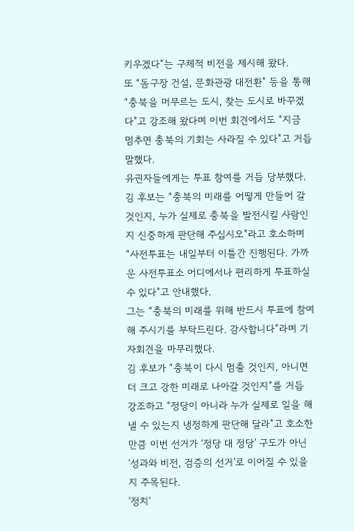키우겠다”는 구체적 비전을 제시해 왔다.
또 “돔구장 건설, 문화관광 대전환” 등을 통해 “충북을 머무르는 도시, 찾는 도시로 바꾸겠다”고 강조해 왔다며 이번 회견에서도 “지금 멈추면 충북의 기회는 사라질 수 있다”고 거듭 말했다.
유권자들에게는 투표 참여를 거듭 당부했다.
김 후보는 “충북의 미래를 어떻게 만들어 갈 것인지, 누가 실제로 충북을 발전시킬 사람인지 신중하게 판단해 주십시오”라고 호소하며 “사전투표는 내일부터 이틀간 진행된다. 가까운 사전투표소 어디에서나 편리하게 투표하실 수 있다”고 안내했다.
그는 “충북의 미래를 위해 반드시 투표에 참여해 주시기를 부탁드린다. 감사합니다”라며 기자회견을 마무리했다.
김 후보가 “충북이 다시 멈출 것인지, 아니면 더 크고 강한 미래로 나아갈 것인지”를 거듭 강조하고 “정당이 아니라 누가 실제로 일을 해낼 수 있는지 냉정하게 판단해 달라”고 호소한 만큼 이번 선거가 ‘정당 대 정당’ 구도가 아닌 ‘성과와 비전, 검증의 선거’로 이어질 수 있을지 주목된다.
'정치'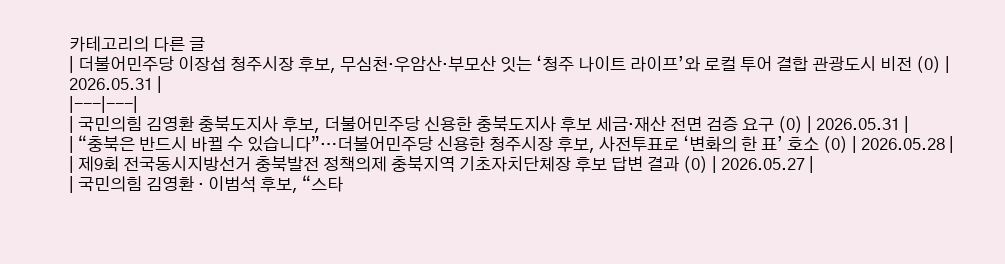카테고리의 다른 글
| 더불어민주당 이장섭 청주시장 후보, 무심천·우암산·부모산 잇는 ‘청주 나이트 라이프’와 로컬 투어 결합 관광도시 비전 (0) | 2026.05.31 |
|---|---|
| 국민의힘 김영환 충북도지사 후보, 더불어민주당 신용한 충북도지사 후보 세금·재산 전면 검증 요구 (0) | 2026.05.31 |
| “충북은 반드시 바뀔 수 있습니다”…더불어민주당 신용한 청주시장 후보, 사전투표로 ‘변화의 한 표’ 호소 (0) | 2026.05.28 |
| 제9회 전국동시지방선거 충북발전 정책의제 충북지역 기초자치단체장 후보 답변 결과 (0) | 2026.05.27 |
| 국민의힘 김영환 · 이범석 후보, “스타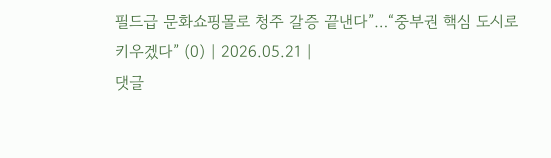필드급 문화쇼핑몰로 청주 갈증 끝낸다”…“중부권 핵심 도시로 키우겠다” (0) | 2026.05.21 |
댓글